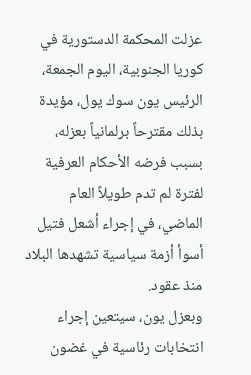عزلت المحكمة الدستورية في كوريا الجنوبية، اليوم الجمعة، الرئيس يون سوك يول، مؤيدة بذلك مقترحاً برلمانياً بعزله، بسبب فرضه الأحكام العرفية لفترة لم تدم طويلاً العام الماضي، في إجراء أشعل فتيل أسوأ أزمة سياسية تشهدها البلاد منذ عقود.
وبعزل يون، سيتعين إجراء انتخابات رئاسية في غضون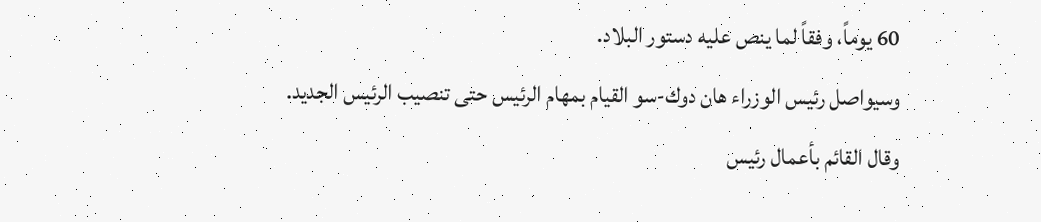60 يوماً، وفقاً لما ينص عليه دستور البلاد.
وسيواصل رئيس الوزراء هان دوك-سو القيام بمهام الرئيس حتى تنصيب الرئيس الجديد.
وقال القائم بأعمال رئيس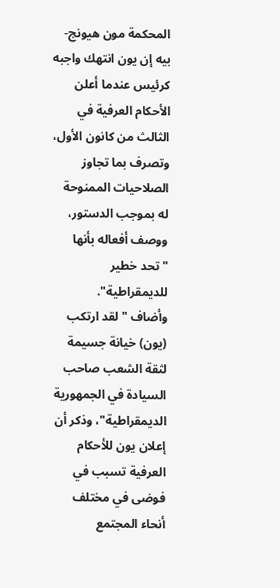المحكمة مون هيونج-بيه إن يون انتهك واجبه كرئيس عندما أعلن الأحكام العرفية في الثالث من كانون الأول، وتصرف بما تجاوز الصلاحيات الممنوحة له بموجب الدستور، ووصف أفعاله بأنها "تحد خطير للديمقراطية".
وأضاف "لقد ارتكب (يون) خيانة جسيمة لثقة الشعب صاحب السيادة في الجمهورية الديمقراطية"، وذكر أن إعلان يون للأحكام العرفية تسبب في فوضى في مختلف أنحاء المجتمع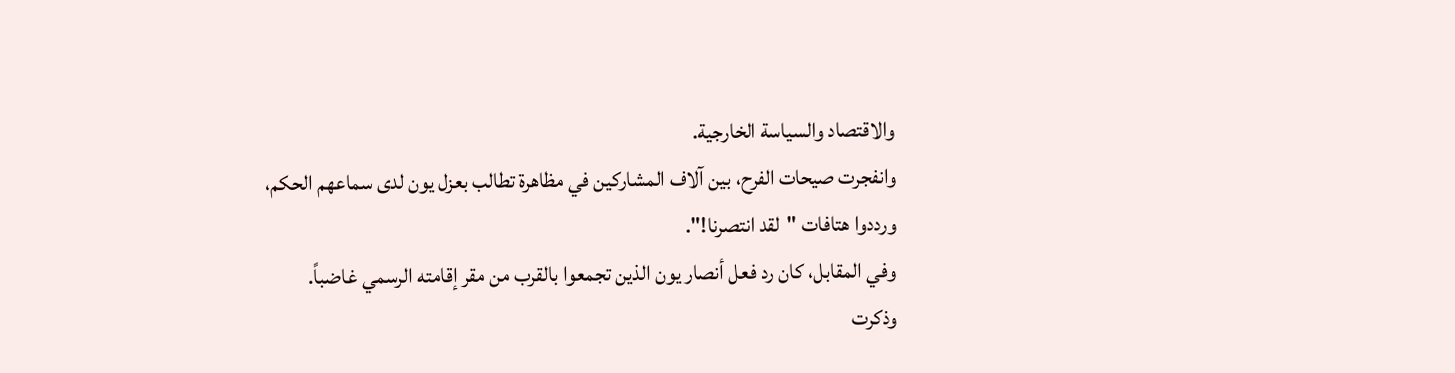والاقتصاد والسياسة الخارجية.
وانفجرت صيحات الفرح، بين آلاف المشاركين في مظاهرة تطالب بعزل يون لدى سماعهم الحكم، ورددوا هتافات "لقد انتصرنا!".
وفي المقابل، كان رد فعل أنصار يون الذين تجمعوا بالقرب من مقر إقامته الرسمي غاضباً. وذكرت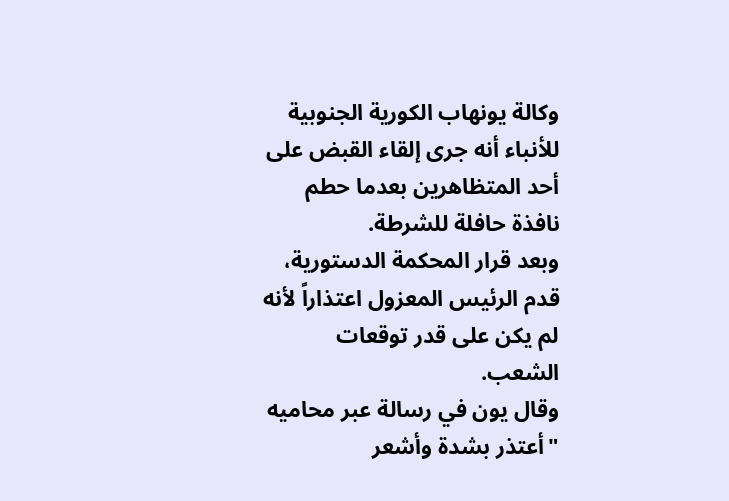وكالة يونهاب الكورية الجنوبية للأنباء أنه جرى إلقاء القبض على أحد المتظاهرين بعدما حطم نافذة حافلة للشرطة.
وبعد قرار المحكمة الدستورية، قدم الرئيس المعزول اعتذاراً لأنه لم يكن على قدر توقعات الشعب.
وقال يون في رسالة عبر محاميه "أعتذر بشدة وأشعر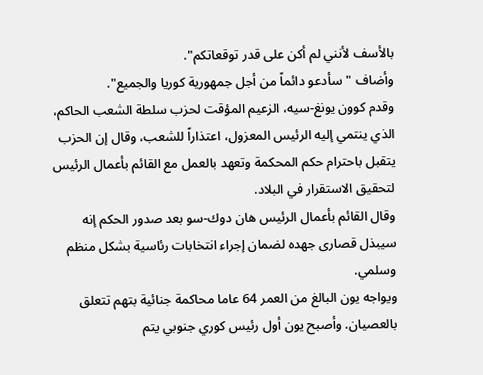بالأسف لأنني لم أكن على قدر توقعاتكم".
وأضاف "سأدعو دائماً من أجل جمهورية كوريا والجميع".
وقدم كوون يونغ-سيه، الزعيم المؤقت لحزب سلطة الشعب الحاكم، الذي ينتمي إليه الرئيس المعزول، اعتذاراً للشعب، وقال إن الحزب يتقبل باحترام حكم المحكمة وتعهد بالعمل مع القائم بأعمال الرئيس لتحقيق الاستقرار في البلاد.
وقال القائم بأعمال الرئيس هان دوك-سو بعد صدور الحكم إنه سيبذل قصارى جهده لضمان إجراء انتخابات رئاسية بشكل منظم وسلمي.
ويواجه يون البالغ من العمر 64 عاما محاكمة جنائية بتهم تتعلق بالعصيان. وأصبح يون أول رئيس كوري جنوبي يتم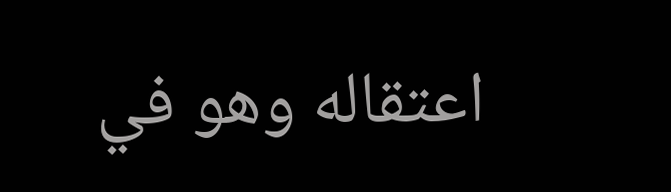اعتقاله وهو في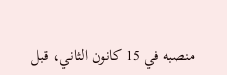منصبه في 15 كانون الثاني، قبل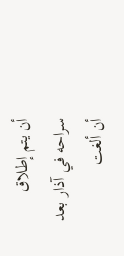أن يتم إطلاق سراحه في آذار بعد أن ألغت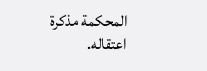المحكمة مذكرة اعتقاله.